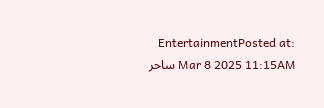EntertainmentPosted at: Mar 8 2025 11:15AM ساحر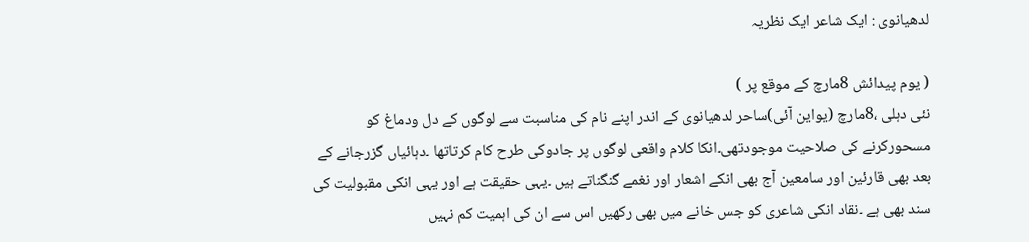لدھیانوی : ایک شاعر ایک نظریہ

( یوم پیدائش 8مارچ کے موقع پر )
نئی دہلی ،8مارچ (یواین آئی)ساحر لدھیانوی کے اندر اپنے نام کی مناسبت سے لوگوں کے دل ودماغ کو مسحورکرنے کی صلاحیت موجودتھی۔انکا کلام واقعی لوگوں پر جادوکی طرح کام کرتاتھا ۔دہائیاں گزرجانے کے بعد بھی قارئین اور سامعین آج بھی انکے اشعار اور نغمے گنگناتے ہیں ۔یہی حقیقت ہے اور یہی انکی مقبولیت کی سند بھی ہے ۔نقاد انکی شاعری کو جس خانے میں بھی رکھیں اس سے ان کی اہمیت کم نہیں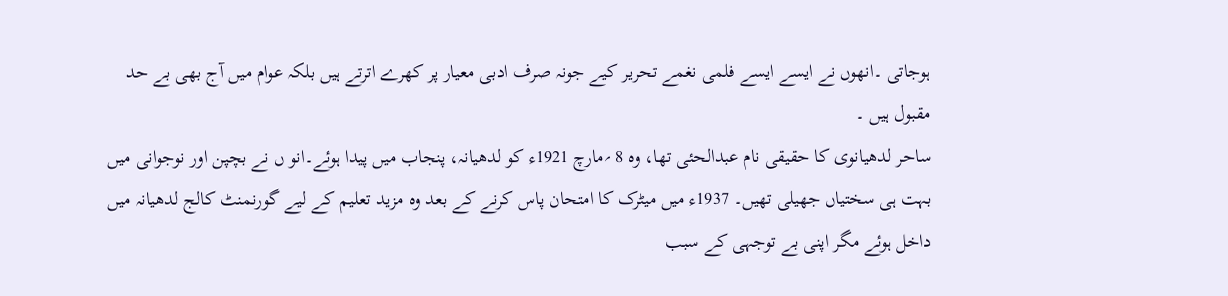ہوجاتی ۔انھوں نے ایسے ایسے فلمی نغمے تحریر کیے جونہ صرف ادبی معیار پر کھرے اترتے ہیں بلکہ عوام میں آج بھی بے حد مقبول ہیں ۔
ساحر لدھیانوی کا حقیقی نام عبدالحئی تھا، وہ 8 ؍مارچ 1921ء کو لدھیانہ، پنجاب میں پیدا ہوئے۔انو ں نے بچپن اور نوجوانی میں بہت ہی سختیاں جھیلی تھیں۔ 1937ء میں میٹرک کا امتحان پاس کرنے کے بعد وہ مزید تعلیم کے لیے گورنمنٹ کالج لدھیانہ میں داخل ہوئے مگر اپنی بے توجہی کے سبب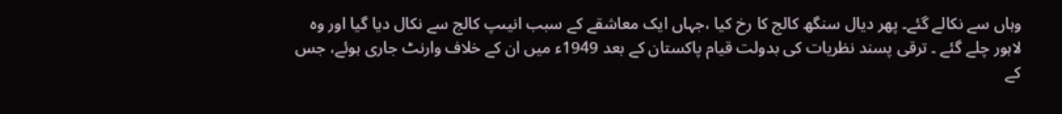وہاں سے نکالے گئے۔ پھر دیال سنگھ کالج کا رخ کیا ،جہاں ایک معاشقے کے سبب انیںپ کالج سے نکال دیا گیا اور وہ لاہور چلے گئے ۔ ترقی پسند نظریات کی بدولت قیام پاکستان کے بعد 1949ء میں ان کے خلاف وارنٹ جاری ہوئے، جس کے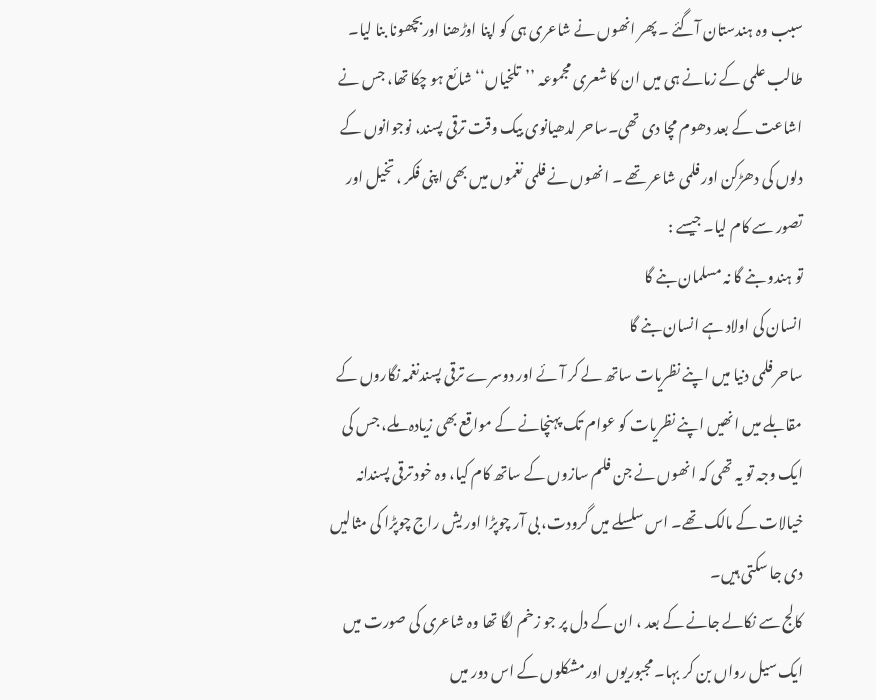سبب وہ ہندستان آگئے ۔ پھر انھوں نے شاعری ہی کو اپنا اوڑھنا اوربچھونا بنا لیا۔ طالب علمی کے زمانے ہی میں ان کا شعری مجموعہ ’’تلخیاں‘‘ شائع ہو چکا تھا، جس نے اشاعت کے بعد دھوم مچا دی تھی۔ساحر لدھیانوی بیک وقت ترقی پسند، نوجوانوں کے دلوں کی دھڑکن اور فلمی شاعر تھے ۔ انھوں نے فلمی نغموں میں بھی اپنی فکر ، تخیل اور تصور سے کام لیا۔ جیسے :
تو ہندو بنے گا نہ مسلمان بنے گا
انسان کی اولاد ہے انسان بنے گا
ساحر فلمی دنیا میں اپنے نظریات ساتھ لے کر آئے اور دوسرے ترقی پسندنغمہ نگاروں کے مقابلے میں انھیں اپنے نظریات کو عوام تک پہنچانے کے مواقع بھی زیادہ ملے، جس کی ایک وجہ تو یہ تھی کہ انھوں نے جن فلم سازوں کے ساتھ کام کیا، وہ خود ترقی پسندانہ خیالات کے مالک تھے۔ اس سلسلے میں گرودت، بی آر چوپڑا اور یش راج چوپڑا کی مثالیں دی جا سکتی ہیں۔
کالج سے نکالے جانے کے بعد ، ان کے دل پر جو زخم لگا تھا وہ شاعری کی صورت میں ایک سیل رواں بن کر بہا۔ مجبوریوں اور مشکلوں کے اس دور میں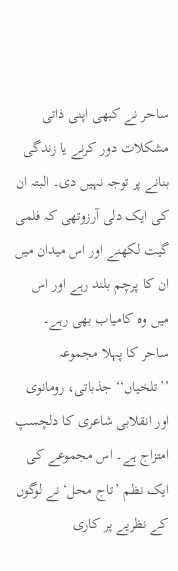ساحر نے کبھی اپنی ذاتی مشکلات دور کرنے یا زندگی بنانے پر توجہ نہیں دی۔ البتہ ان کی ایک دلی آرزوتھی کہ فلمی گیت لکھنے اور اس میدان میں ان کا پرچم بلند رہے اور اس میں وہ کامیاب بھی رہے۔
ساحر کا پہلا مجموعہ ’’تلخیاں‘‘ جذباتی، رومانوی اور انقلابی شاعری کا دلچسپ امتزاج ہے۔ اس مجموعے کی ایک نظم ’تاج محل‘ نے لوگوں کے نظریے پر کاری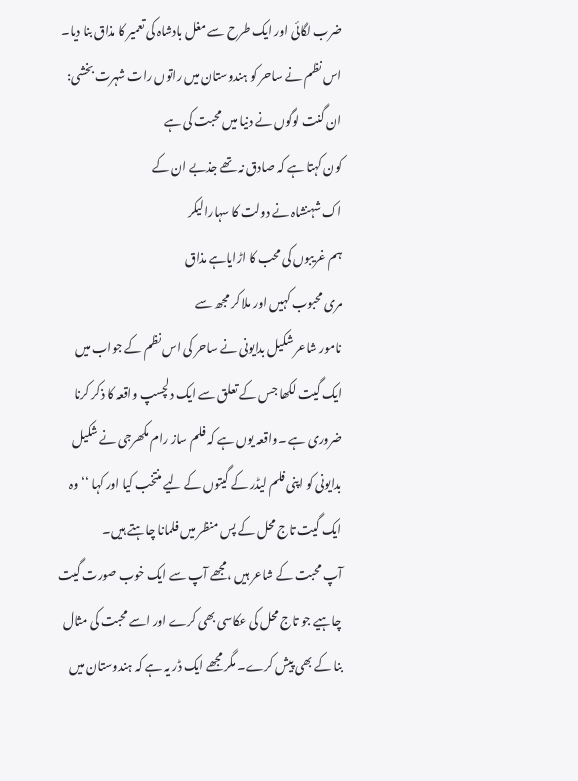ضرب لگائی اور ایک طرح سے مغل بادشاہ کی تعمیر کا مذاق بنا دیا۔ اس نظم نے ساحر کو ہندوستان میں راتوں رات شہرت بخشی:
ان گنت لوگوں نے دنیا میں محبت کی ہے
کون کہتا ہے کہ صادق نہ تھے جذبے ان کے
اک شہنشاہ نے دولت کا سہارالیکر
ہم غریبوں کی محب کا اڑایاہے مذاق
مری محبوب کہیں اور ملا کر مجھ سے
نامور شاعر شکیل بدایونی نے ساحر کی اس نظم کے جواب میں ایک گیت لکھا جس کے تعلق سے ایک دلچسپ واقعہ کا ذکر کرنا ضروری ہے ۔واقعہ یوں ہے کہ فلم ساز رام مکھرجی نے شکیل بدایونی کو اپنی فلم لیڈر کے گیتوں کے لیے منتخب کیا اور کہا ‘‘ وہ ایک گیت تاج محل کے پس منظر میں فلمانا چاہتے ہیں۔
آپ محبت کے شاعر ہیں ،مجھے آپ سے ایک خوب صورت گیت چاہیے جو تاج محل کی عکاسی بھی کرے اور اسے محبت کی مثال بنا کے بھی پیش کرے۔ مگر مجھے ایک ڈر یہ ہے کہ ہندوستان میں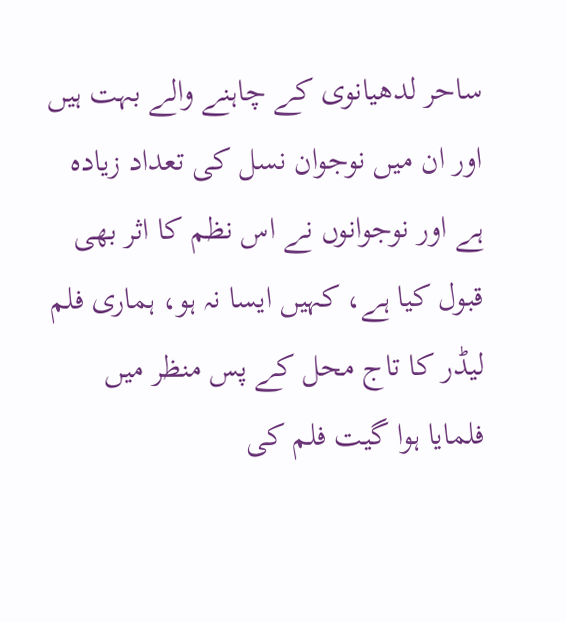ساحر لدھیانوی کے چاہنے والے بہت ہیں اور ان میں نوجوان نسل کی تعداد زیادہ ہے اور نوجوانوں نے اس نظم کا اثر بھی قبول کیا ہے، کہیں ایسا نہ ہو، ہماری فلم لیڈر کا تاج محل کے پس منظر میں فلمایا ہوا گیت فلم کی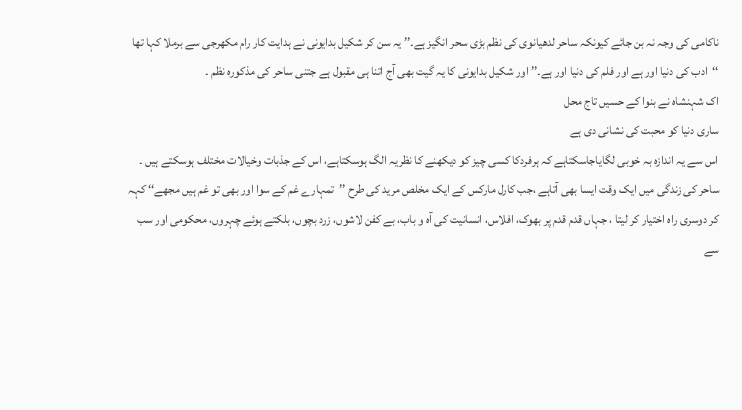ناکامی کی وجہ نہ بن جائے کیونکہ ساحر لدھیانوی کی نظم بڑی سحر انگیز ہے۔’’ یہ سن کر شکیل بدایونی نے ہدایت کار رام مکھرجی سے برملا کہا تھا ‘‘ادب کی دنیا اور ہے اور فلم کی دنیا اور ہے۔’’ اور شکیل بدایونی کا یہ گیت بھی آج اتنا ہی مقبول ہے جتنی ساحر کی مذکورہ نظم ۔
اک شہنشاہ نے بنوا کے حسیں تاج محل
ساری دنیا کو محبت کی نشانی دی ہے
اس سے یہ اندازہ بہ خوبی لگایاجاسکتاہے کہ ہرفردکا کسی چیز کو دیکھنے کا نظریہ الگ ہوسکتاہے، اس کے جذبات وخیالات مختلف ہوسکتے ہیں ۔
ساحر کی زندگی میں ایک وقت ایسا بھی آتاہے ،جب کارل مارکس کے ایک مخلص مرید کی طرح ’’تمہارے غم کے سوا اور بھی تو غم ہیں مجھے‘‘ کہہ کر دوسری راہ اختیار کر لیتا ، جہاں قدم قدم پر بھوک، افلاس، انسانیت کی آہ و باب، بے کفن لاشوں، زرد بچوں، بلکتے ہوئے چہروں، محکومی اور سب سے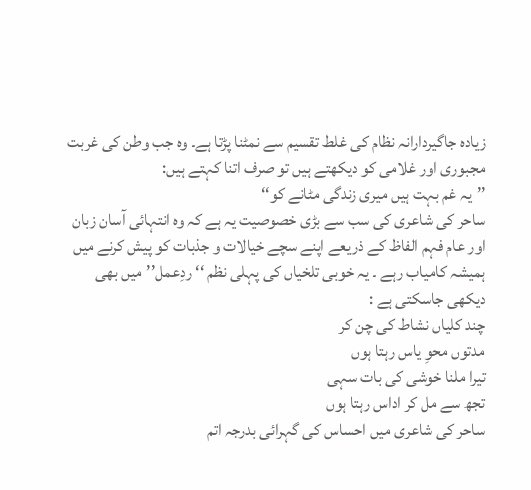زیادہ جاگیردارانہ نظام کی غلط تقسیم سے نمٹنا پڑتا ہے۔ وہ جب وطن کی غربت مجبوری اور غلامی کو دیکھتے ہیں تو صرف اتنا کہتے ہیں:
’’یہ غم بہت ہیں میری زندگی مٹانے کو‘‘
ساحر کی شاعری کی سب سے بڑی خصوصیت یہ ہے کہ وہ انتہائی آسان زبان اور عام فہم الفاظ کے ذریعے اپنے سچے خیالات و جذبات کو پیش کرنے میں ہمیشہ کامیاب رہے ۔ یہ خوبی تلخیاں کی پہلی نظم ‘‘ ردِعمل’’میں بھی دیکھی جاسکتی ہے :
چند کلیاں نشاط کی چن کر
مدتوں محوِ یاس رہتا ہوں
تیرا ملنا خوشی کی بات سہی
تجھ سے مل کر اداس رہتا ہوں
ساحر کی شاعری میں احساس کی گہرائی بدرجہ اتم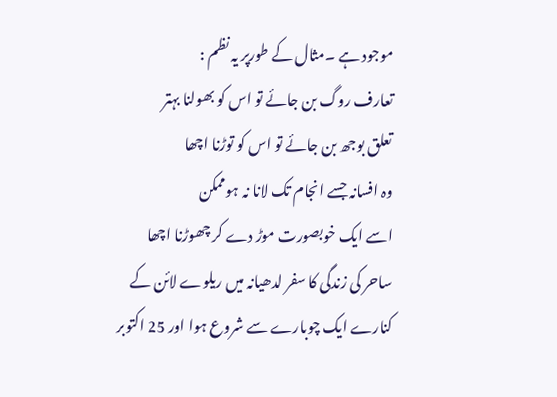موجود ہے ۔مثال کے طورپر یہ نظم :
تعارف روگ بن جائے تو اس کو بھولنا بہتر
تعلق بوجھ بن جائے تو اس کو توڑنا اچھا
وہ افسانہ جسے انجام تک لانا نہ ہوممکن
اسے ایک خوبصورت موڑ دے کر چھوڑنا اچھا
ساحر کی زندگی کا سفر لدھیانہ میں ریلوے لائن کے کنارے ایک چوبارے سے شروع ہوا اور 25 اکتوبر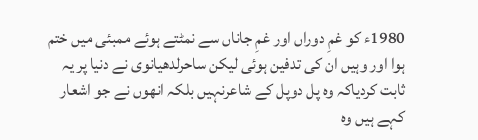1980ء کو غمِ دوراں اور غمِ جاناں سے نمٹتے ہوئے ممبئی میں ختم ہوا اور وہیں ان کی تدفین ہوئی لیکن ساحرلدھیانوی نے دنیا پر یہ ثابت کردیاکہ وہ پل دوپل کے شاعرنہیں بلکہ انھوں نے جو اشعار کہے ہیں وہ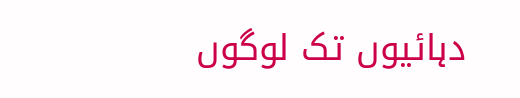دہائیوں تک لوگوں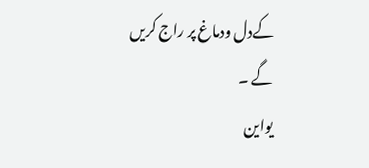کےدل ودماغ پر راج کریں گے ۔
یواین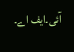آئی۔ایف اے۔